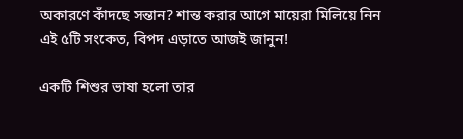অকারণে কাঁদছে সন্তান? শান্ত করার আগে মায়েরা মিলিয়ে নিন এই ৫টি সংকেত, বিপদ এড়াতে আজই জানুন!

একটি শিশুর ভাষা হলো তার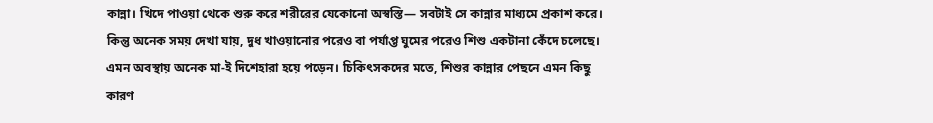কান্না। খিদে পাওয়া থেকে শুরু করে শরীরের যেকোনো অস্বস্তি— সবটাই সে কান্নার মাধ্যমে প্রকাশ করে। কিন্তু অনেক সময় দেখা যায়, দুধ খাওয়ানোর পরেও বা পর্যাপ্ত ঘুমের পরেও শিশু একটানা কেঁদে চলেছে। এমন অবস্থায় অনেক মা-ই দিশেহারা হয়ে পড়েন। চিকিৎসকদের মতে, শিশুর কান্নার পেছনে এমন কিছু কারণ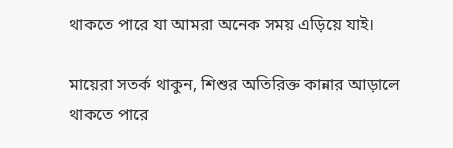থাকতে পারে যা আমরা অনেক সময় এড়িয়ে যাই।

মায়েরা সতর্ক থাকুন, শিশুর অতিরিক্ত কান্নার আড়ালে থাকতে পারে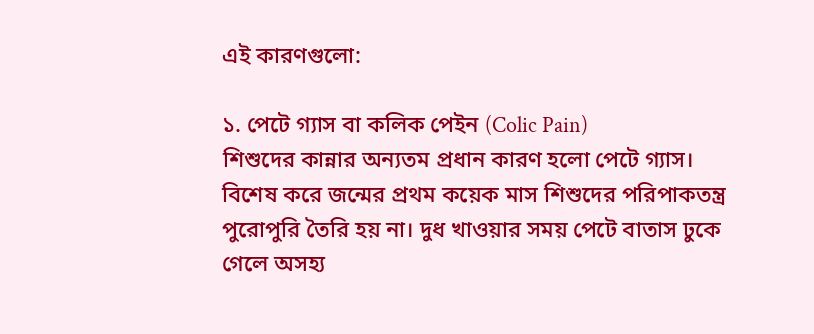এই কারণগুলো:

১. পেটে গ্যাস বা কলিক পেইন (Colic Pain)
শিশুদের কান্নার অন্যতম প্রধান কারণ হলো পেটে গ্যাস। বিশেষ করে জন্মের প্রথম কয়েক মাস শিশুদের পরিপাকতন্ত্র পুরোপুরি তৈরি হয় না। দুধ খাওয়ার সময় পেটে বাতাস ঢুকে গেলে অসহ্য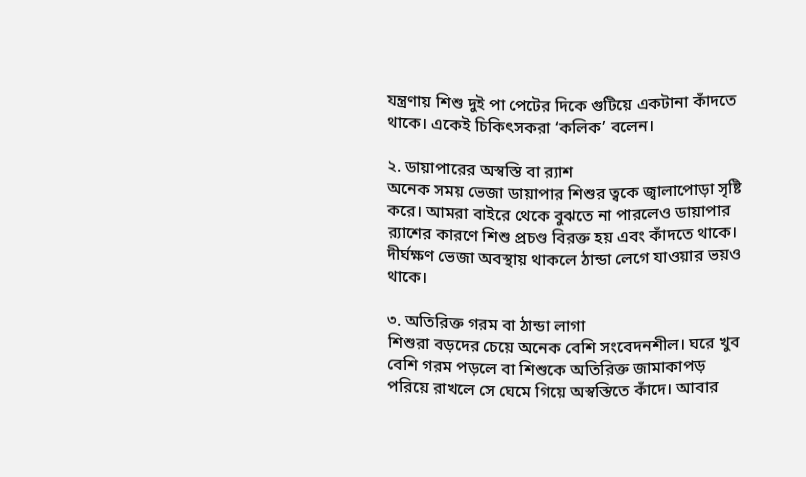যন্ত্রণায় শিশু দুই পা পেটের দিকে গুটিয়ে একটানা কাঁদতে থাকে। একেই চিকিৎসকরা ‘কলিক’ বলেন।

২. ডায়াপারের অস্বস্তি বা র‍্যাশ
অনেক সময় ভেজা ডায়াপার শিশুর ত্বকে জ্বালাপোড়া সৃষ্টি করে। আমরা বাইরে থেকে বুঝতে না পারলেও ডায়াপার র‍্যাশের কারণে শিশু প্রচণ্ড বিরক্ত হয় এবং কাঁদতে থাকে। দীর্ঘক্ষণ ভেজা অবস্থায় থাকলে ঠান্ডা লেগে যাওয়ার ভয়ও থাকে।

৩. অতিরিক্ত গরম বা ঠান্ডা লাগা
শিশুরা বড়দের চেয়ে অনেক বেশি সংবেদনশীল। ঘরে খুব বেশি গরম পড়লে বা শিশুকে অতিরিক্ত জামাকাপড় পরিয়ে রাখলে সে ঘেমে গিয়ে অস্বস্তিতে কাঁদে। আবার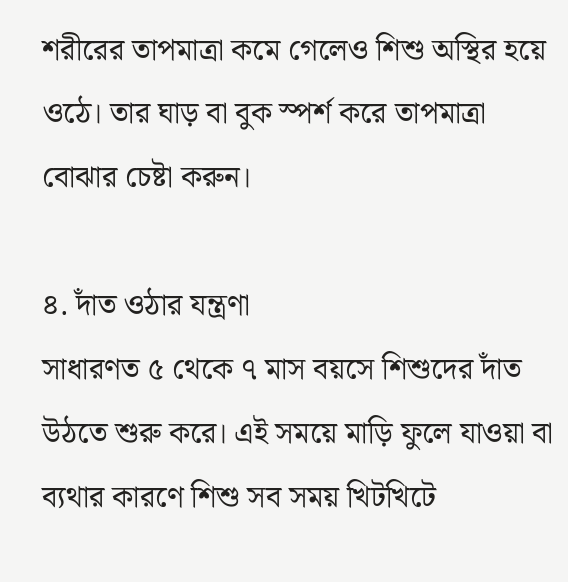শরীরের তাপমাত্রা কমে গেলেও শিশু অস্থির হয়ে ওঠে। তার ঘাড় বা বুক স্পর্শ করে তাপমাত্রা বোঝার চেষ্টা করুন।

৪. দাঁত ওঠার যন্ত্রণা
সাধারণত ৫ থেকে ৭ মাস বয়সে শিশুদের দাঁত উঠতে শুরু করে। এই সময়ে মাড়ি ফুলে যাওয়া বা ব্যথার কারণে শিশু সব সময় খিটখিটে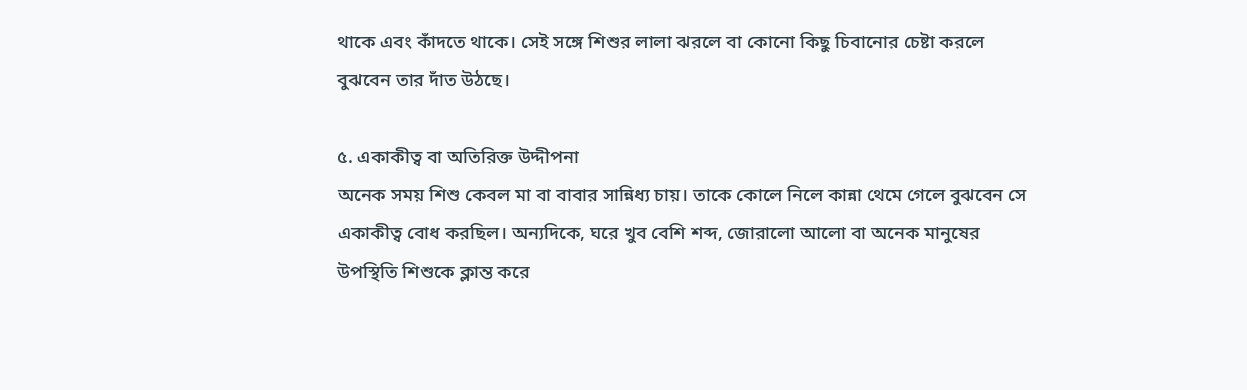থাকে এবং কাঁদতে থাকে। সেই সঙ্গে শিশুর লালা ঝরলে বা কোনো কিছু চিবানোর চেষ্টা করলে বুঝবেন তার দাঁত উঠছে।

৫. একাকীত্ব বা অতিরিক্ত উদ্দীপনা
অনেক সময় শিশু কেবল মা বা বাবার সান্নিধ্য চায়। তাকে কোলে নিলে কান্না থেমে গেলে বুঝবেন সে একাকীত্ব বোধ করছিল। অন্যদিকে, ঘরে খুব বেশি শব্দ, জোরালো আলো বা অনেক মানুষের উপস্থিতি শিশুকে ক্লান্ত করে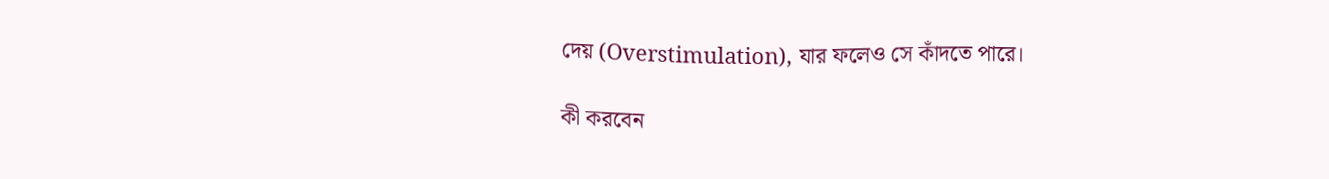দেয় (Overstimulation), যার ফলেও সে কাঁদতে পারে।

কী করবেন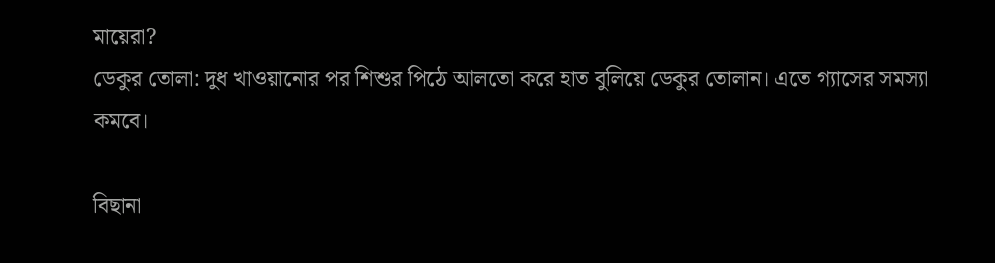মায়েরা?
ডেকুর তোলা: দুধ খাওয়ানোর পর শিশুর পিঠে আলতো করে হাত বুলিয়ে ডেকুর তোলান। এতে গ্যাসের সমস্যা কমবে।

বিছানা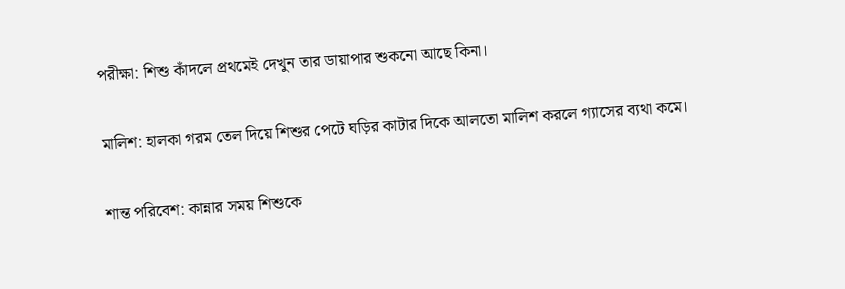পরীক্ষা: শিশু কাঁদলে প্রথমেই দেখুন তার ডায়াপার শুকনো আছে কিনা।

মালিশ: হালকা গরম তেল দিয়ে শিশুর পেটে ঘড়ির কাটার দিকে আলতো মালিশ করলে গ্যাসের ব্যথা কমে।

শান্ত পরিবেশ: কান্নার সময় শিশুকে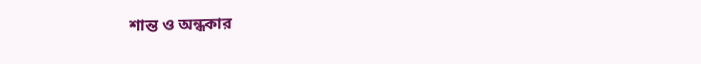শান্ত ও অন্ধকার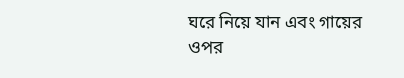ঘরে নিয়ে যান এবং গায়ের ওপর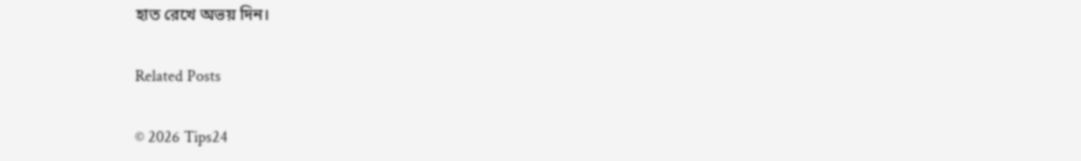হাত রেখে অভয় দিন।

Related Posts

© 2026 Tips24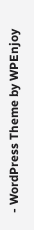- WordPress Theme by WPEnjoy